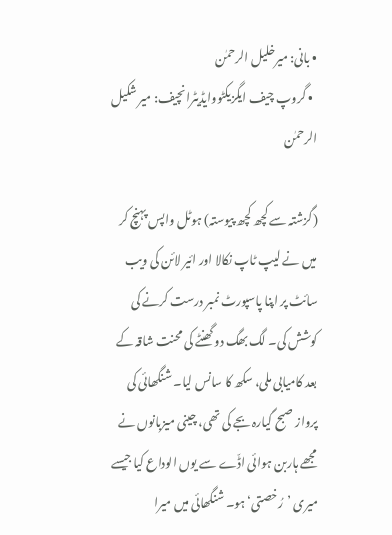• بانی: میرخلیل الرحمٰن
  • گروپ چیف ایگزیکٹووایڈیٹرانچیف: میر شکیل الرحمٰن

(گزشتہ سے کچھ کچھ پیوستہ) ہوٹل واپس پہنچ کر میں نے لیپ ٹاپ نکالا اور ائیر لائن کی ویب سائٹ پر اپنا پاسپورٹ نمبر درست کرنے کی کوشش کی۔ لگ بھگ دو گھنٹے کی محنت شاقہ کے بعد کامیابی ملی، سکھ کا سانس لیا۔ شنگھائی کی پرواز صبح گیارہ بجے کی تھی، چینی میزبانوں نے مجھے ہاربن ہوائی اڈّے سے یوں الوداع کیا جیسے میری ’رُخصتی‘ ہو۔ شنگھائی میں میرا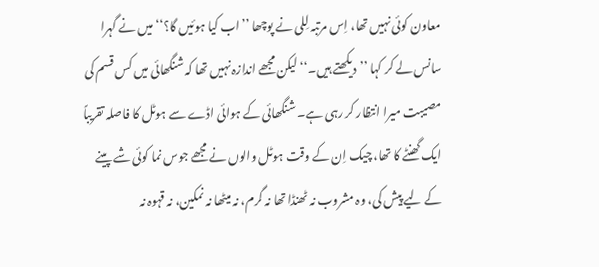معاون کوئی نہیں تھا، اِس مرتبہ لِلی نے پوچھا ’’اب کیا ہوئیں گا؟‘‘ میں نے گہرا سانس لے کر کہا ’’دیکھتے ہیں۔‘‘ لیکن مجھے اندازہ نہیں تھا کہ شنگھائی میں کس قسم کی مصیبت میرا انتظار کر رہی ہے۔ شنگھائی کے ہوائی اڈے سے ہوٹل کا فاصلہ تقریباً ایک گھنٹے کا تھا، چیک اِن کے وقت ہوٹل والوں نے مجھے جوس نما کوئی شے پینے کے لیے پیش کی، وہ مشروب نہ ٹھنڈا تھا نہ گرم، نہ میٹھا نہ نمکین، نہ قہوہ نہ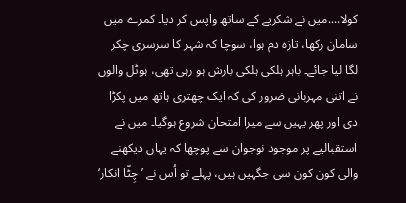کولا....میں نے شکریے کے ساتھ واپس کر دیا۔ کمرے میں سامان رکھا، تازہ دم ہوا، سوچا کہ شہر کا سرسری چکر لگا لیا جائے۔ باہر ہلکی ہلکی بارش ہو رہی تھی، ہوٹل والوں نے اتنی مہربانی ضرور کی کہ ایک چھتری ہاتھ میں پکڑا دی اور پھر یہیں سے میرا امتحان شروع ہوگیا۔ میں نے استقبالیے پر موجود نوجوان سے پوچھا کہ یہاں دیکھنے والی کون کون سی جگہیں ہیں، پہلے تو اُس نے ’چِٹّا انکار‘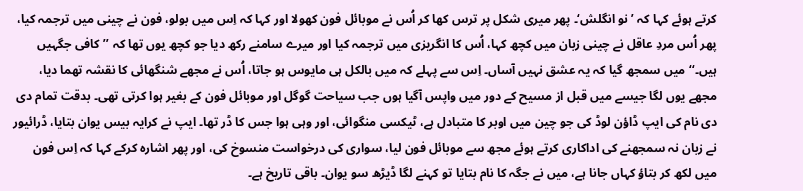کرتے ہوئے کہا کہ ’نو انگلش‘۔ پھر میری شکل پر ترس کھا کر اُس نے موبائل فون کھولا اور کہا کہ اِس میں بولو، فون نے چینی میں ترجمہ کیا، پھر اُس مردِ عاقل نے چینی زبان میں کچھ کہا، اُس کا انگریزی میں ترجمہ کیا اور میرے سامنے رکھ دیا جو کچھ یوں تھا کہ ’’کافی جگہیں ہیں۔‘‘ میں سمجھ گیا کہ یہ عشق نہیں آساں۔ اِس سے پہلے کہ میں بالکل ہی مایوس ہو جاتا، اُس نے مجھے شنگھائی کا نقشہ تھما دیا، مجھے یوں لگا جیسے میں قبل از مسیح کے دور میں واپس آگیا ہوں جب سیاحت گوگل اور موبائل فون کے بغیر ہوا کرتی تھی۔ بدقت تمام دی دی نام کی ایپ ڈاؤن لوڈ کی جو چین میں اوبر کا متبادل ہے، ٹیکسی منگوائی، اور وہی ہوا جس کا ڈر تھا۔ ایپ نے کرایہ بیس یوان بتایا، ڈرائیور نے زبان نہ سمجھنے کی اداکاری کرتے ہوئے مجھ سے موبائل فون لیا، سواری کی درخواست منسوخ کی، اور پھر اشارہ کرکے کہا کہ اِس فون میں لکھ کر بتاؤ کہاں جانا ہے، میں نے جگہ کا نام بتایا تو کہنے لگا ڈیڑھ سو یوان۔ باقی تاریخ ہے۔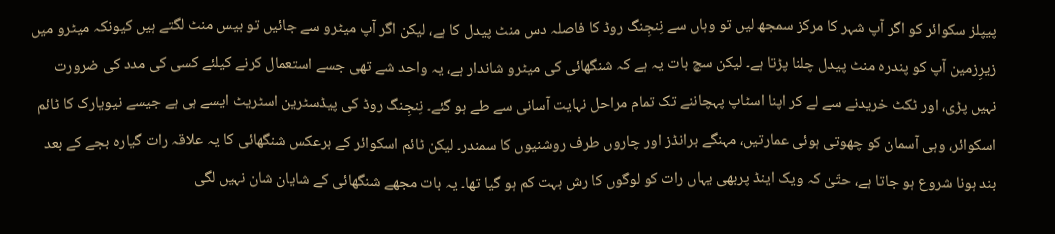پیپلز سکوائر کو اگر آپ شہر کا مرکز سمجھ لیں تو وہاں سے نِنجِنگ روڈ کا فاصلہ دس منٹ پیدل کا ہے، لیکن اگر آپ میٹرو سے جائیں تو بیس منٹ لگتے ہیں کیونکہ میٹرو میں زیرِزمین آپ کو پندرہ منٹ پیدل چلنا پڑتا ہے۔ لیکن سچ بات یہ ہے کہ شنگھائی کی میٹرو شاندار ہے، یہ واحد شے تھی جسے استعمال کرنے کیلئے کسی کی مدد کی ضرورت نہیں پڑی، اور ٹکٹ خریدنے سے لے کر اپنا اسٹاپ پہچاننے تک تمام مراحل نہایت آسانی سے طے ہو گئے۔ نِنجِنگ روڈ کی پیڈسٹرین اسٹریٹ ایسے ہی ہے جیسے نیویارک کا ٹائم اسکوائر، وہی آسمان کو چھوتی ہوئی عمارتیں، مہنگے برانڈز اور چاروں طرف روشنیوں کا سمندر۔ لیکن ٹائم اسکوائر کے برعکس شنگھائی کا یہ علاقہ رات گیارہ بجے کے بعد بند ہونا شروع ہو جاتا ہے، حتّیٰ کہ ویک اینڈ پربھی یہاں رات کو لوگوں کا رش بہت کم ہو گیا تھا۔ یہ بات مجھے شنگھائی کے شایان شان نہیں لگی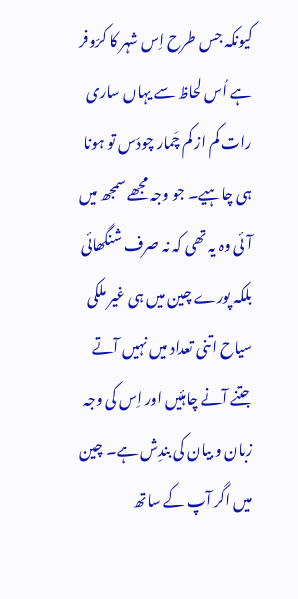کیونکہ جس طرح اِس شہر کا کرّوفر ہے اُس لحاظ سے یہاں ساری رات کم از کم چَمار چودَس تو ہونا ہی چاہیے۔ جو وجہ مجھے سمجھ میں آئی وہ یہ تھی کہ نہ صرف شنگھائی بلکہ پورے چین میں ہی غیر ملکی سیاح اتنی تعداد میں نہیں آتے جتنے آنے چاہئیں اور اِس کی وجہ زبان و بیان کی بندِش ہے۔ چین میں اگر آپ کے ساتھ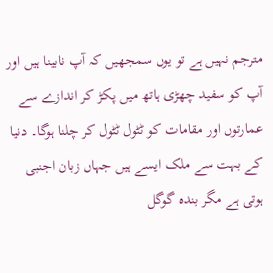مترجم نہیں ہے تو یوں سمجھیں کہ آپ نابینا ہیں اور آپ کو سفید چھڑی ہاتھ میں پکڑ کر اندازے سے عمارتوں اور مقامات کو ٹٹول ٹٹول کر چلنا ہوگا۔ دنیا کے بہت سے ملک ایسے ہیں جہاں زبان اجنبی ہوتی ہے مگر بندہ گوگل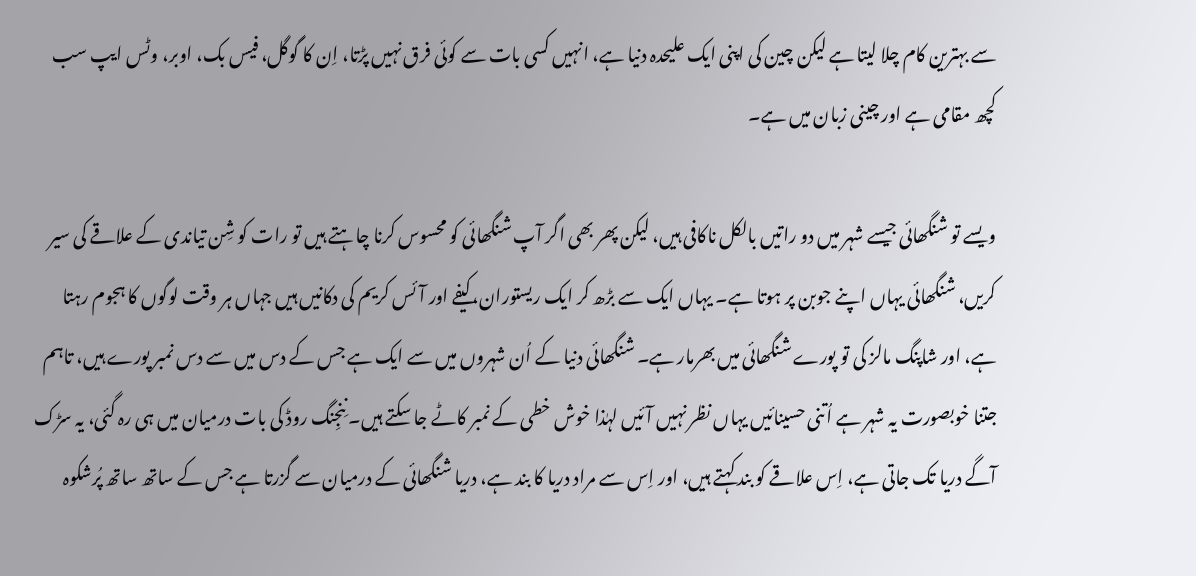سے بہترین کام چلا لیتا ہے لیکن چین کی اپنی ایک علیحدہ دنیا ہے، انہیں کسی بات سے کوئی فرق نہیں پڑتا، اِن کا گوگل، فیس بک، اوبر، وٹس ایپ سب کچھ مقامی ہے اور چینی زبان میں ہے۔

ویسے تو شنگھائی جیسے شہر میں دو راتیں بالکل ناکافی ہیں، لیکن پھر بھی اگر آپ شنگھائی کو محسوس کرنا چاہتے ہیں تو رات کو شِن تیاندی کے علاقے کی سیر کریں، شنگھائی یہاں اپنے جوبن پر ہوتا ہے۔ یہاں ایک سے بڑھ کر ایک ریستوران، کیفے اور آئس کریم کی دکانیں ہیں جہاں ہر وقت لوگوں کا ہجوم رہتا ہے، اور شاپنگ مالز کی تو پورے شنگھائی میں بھرمار ہے۔ شنگھائی دنیا کے اُن شہروں میں سے ایک ہے جس کے دس میں سے دس نمبر پورے ہیں، تاہم جتنا خوبصورت یہ شہر ہے اُتنی حسینائیں یہاں نظر نہیں آئیں لہٰذا خوش خطی کے نمبر کاٹے جا سکتے ہیں۔ نِنجِنگ روڈ کی بات درمیان میں ہی رہ گئی، یہ سڑک آگے دریا تک جاتی ہے، اِس علاقے کو بند کہتے ہیں، اور اِس سے مراد دریا کا بند ہے، دریا شنگھائی کے درمیان سے گزرتا ہے جس کے ساتھ ساتھ پُرشکوہ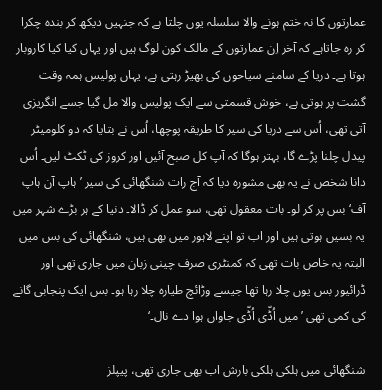عمارتوں کا نہ ختم ہونے والا سلسلہ یوں چلتا ہے کہ جنہیں دیکھ کر بندہ چکرا کر رہ جاتاہے کہ آخر اِن عمارتوں کے مالک کون لوگ ہیں اور یہاں کیا کیا کاروبار ہوتا ہے۔ دریا کے سامنے سیاحوں کی بھیڑ رہتی ہے، یہاں پولیس ہمہ وقت گشت پر ہوتی ہے، خوش قسمتی سے ایک پولیس والا مل گیا جسے انگریزی آتی تھی، اُس سے دریا کی سیر کا طریقہ پوچھا، اُس نے بتایا کہ دو کلومیٹر پیدل چلنا پڑے گا، بہتر ہوگا کہ آپ کل صبح آئیں اور کروز کی ٹکٹ لیں۔ اُس دانا شخص نے یہ بھی مشورہ دیا کہ آج رات شنگھائی کی سیر ’ہاپ آن ہاپ آف‘ بس پر کر لو۔ بات معقول تھی، سو عمل کر ڈالا۔ دنیا کے ہر بڑے شہر میں یہ بسیں ہوتی ہیں اور اب تو اپنے لاہور میں بھی ہیں، شنگھائی کی بس میں البتہ یہ خاص بات تھی کہ کمنٹری صرف چینی زبان میں جاری تھی اور ڈرائیور بس یوں چلا رہا تھا جیسے وڑائچ طیارہ چلا رہا ہو۔ بس ایک پنجابی گانے کی کمی تھی ’میں اُڈّی اُڈّی جاواں ہوا دے نال۔‘

شنگھائی میں ہلکی ہلکی بارش اب بھی جاری تھی، پیپلز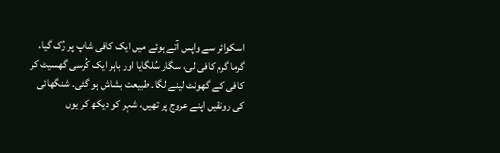اسکوائر سے واپس آتے ہوئے میں ایک کافی شاپ پر رُک گیا، گرما گرم کافی لی، سگار سُلگایا اور باہر ایک کُرسی گھسیٹ کر کافی کے گھونٹ لینے لگا۔ طبیعت بشاش ہو گئی۔ شنگھائی کی رونقیں اپنے عروج پر تھیں، شہر کو دیکھ کر یوں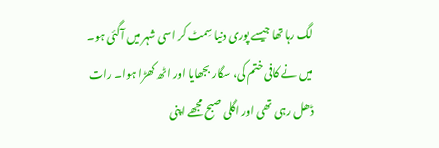لگ رہا تھا جیسے پوری دنیا سِمٹ کر اسی شہر میں آگئی ہو۔ میں نے کافی ختم کی، سگار بجھایا اور اٹھ کھڑا ہوا۔ رات ڈھل رہی تھی اور اگلی صبح مجھے اپنی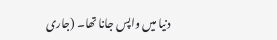دنیا میں واپس جانا تھا۔ (جاری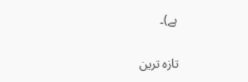ہے)۔

تازہ ترین